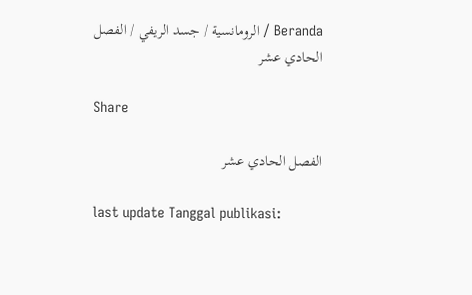Beranda / الرومانسية / جسد الريفي / الفصل الحادي عشر

Share

الفصل الحادي عشر

last update Tanggal publikasi: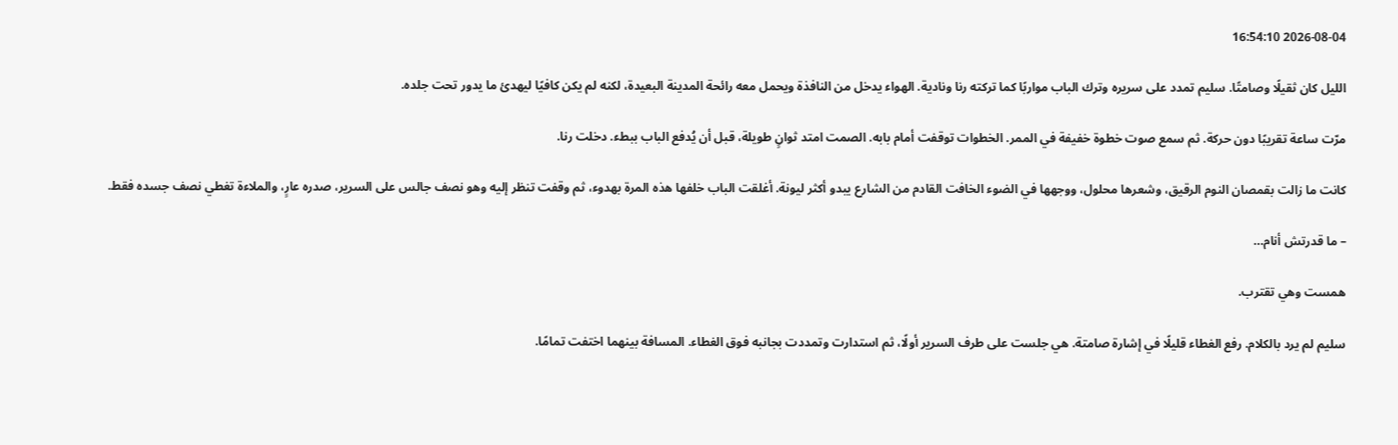2026-08-04 16:54:10

الليل كان ثقيلًا وصامتًا. سليم تمدد على سريره وترك الباب مواربًا كما تركته رنا ونادية. الهواء يدخل من النافذة ويحمل معه رائحة المدينة البعيدة، لكنه لم يكن كافيًا ليهدئ ما يدور تحت جلده.

مرّت ساعة تقريبًا دون حركة. ثم سمع صوت خطوة خفيفة في الممر. الخطوات توقفت أمام بابه. الصمت امتد ثوانٍ طويلة، قبل أن يُدفع الباب ببطء. دخلت رنا.

كانت ما زالت بقمصان النوم الرقيق، وشعرها محلول، ووجهها في الضوء الخافت القادم من الشارع يبدو أكثر ليونة. أغلقت الباب خلفها هذه المرة بهدوء، ثم وقفت تنظر إليه وهو نصف جالس على السرير، صدره عارٍ، والملاءة تغطي نصف جسده فقط.

– ما قدرتش أنام…

همست وهي تقترب.

سليم لم يرد بالكلام. رفع الغطاء قليلًا في إشارة صامتة. هي جلست على طرف السرير أولًا، ثم استدارت وتمددت بجانبه فوق الغطاء. المسافة بينهما اختفت تمامًا.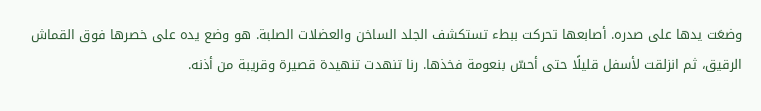وضعَت يدها على صدره. أصابعها تحركت ببطء تستكشف الجلد الساخن والعضلات الصلبة. هو وضع يده على خصرها فوق القماش الرقيق، ثم انزلقت لأسفل قليلًا حتى أحسّ بنعومة فخذها. رنا تنهدت تنهيدة قصيرة وقريبة من أذنه.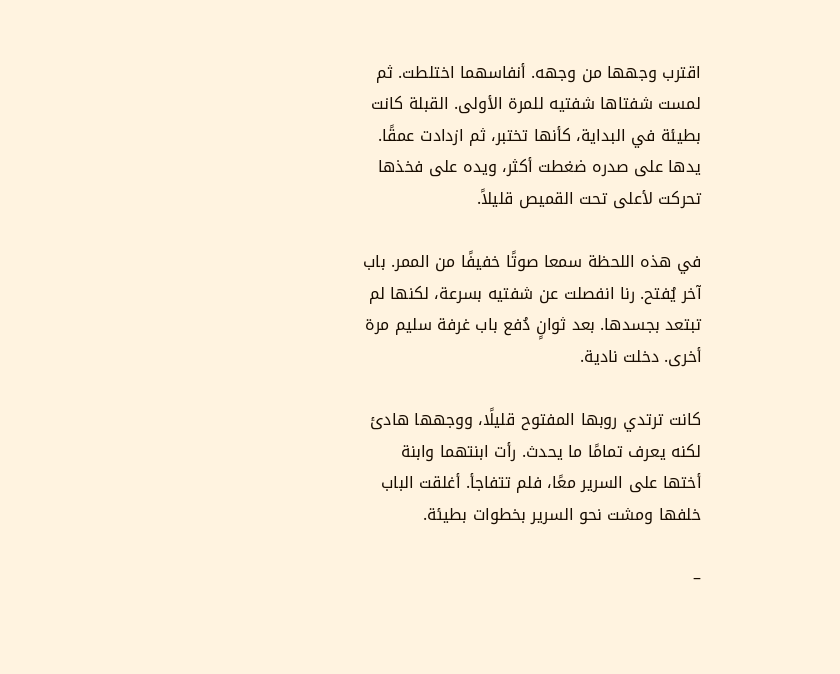اقترب وجهها من وجهه. أنفاسهما اختلطت. ثم لمست شفتاها شفتيه للمرة الأولى. القبلة كانت بطيئة في البداية، كأنها تختبر، ثم ازدادت عمقًا. يدها على صدره ضغطت أكثر، ويده على فخذها تحركت لأعلى تحت القميص قليلاً.

في هذه اللحظة سمعا صوتًا خفيفًا من الممر. باب آخر يُفتح. رنا انفصلت عن شفتيه بسرعة، لكنها لم تبتعد بجسدها. بعد ثوانٍ دُفع باب غرفة سليم مرة أخرى. دخلت نادية.

كانت ترتدي روبها المفتوح قليلًا، ووجهها هادئ لكنه يعرف تمامًا ما يحدث. رأت ابنتهما وابنة أختها على السرير معًا، فلم تتفاجأ. أغلقت الباب خلفها ومشت نحو السرير بخطوات بطيئة.

–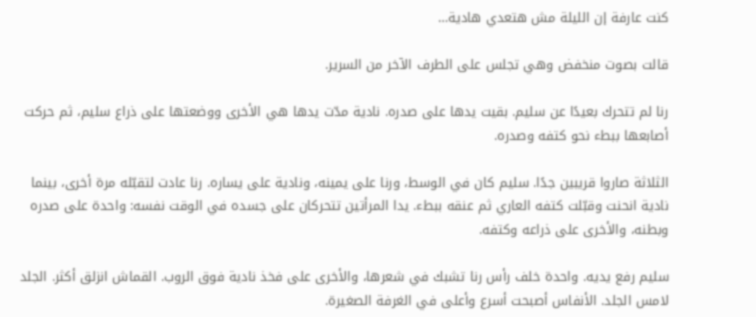كنت عارفة إن الليلة مش هتعدي هادية…

قالت بصوت منخفض وهي تجلس على الطرف الآخر من السرير.

رنا لم تتحرك بعيدًا عن سليم. بقيت يدها على صدره. نادية مدّت يدها هي الأخرى ووضعتها على ذراع سليم، ثم حركت أصابعها ببطء نحو كتفه وصدره.

الثلاثة صاروا قريبين جدًا. سليم كان في الوسط، ورنا على يمينه، ونادية على يساره. رنا عادت لتقبّله مرة أخرى، بينما نادية انحنت وقبّلت كتفه العاري ثم عنقه ببطء. يدا المرأتين تتحركان على جسده في الوقت نفسه: واحدة على صدره وبطنه، والأخرى على ذراعه وكتفه.

سليم رفع يديه. واحدة خلف رأس رنا تشبك في شعرها، والأخرى على فخذ نادية فوق الروب. القماش انزلق أكثر. الجلد لامس الجلد. الأنفاس أصبحت أسرع وأعلى في الغرفة الصغيرة.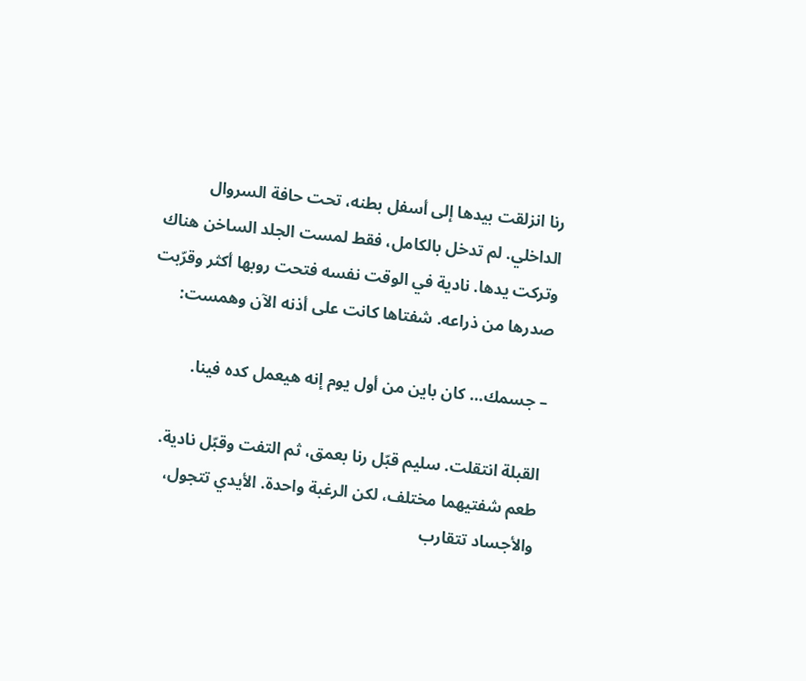رنا انزلقت بيدها إلى أسفل بطنه، تحت حافة السروال الداخلي. لم تدخل بالكامل، فقط لمست الجلد الساخن هناك وتركت يدها. نادية في الوقت نفسه فتحت روبها أكثر وقرّبت صدرها من ذراعه. شفتاها كانت على أذنه الآن وهمست:

– جسمك… كان باين من أول يوم إنه هيعمل كده فينا.

القبلة انتقلت. سليم قبّل رنا بعمق، ثم التفت وقبّل نادية. طعم شفتيهما مختلف، لكن الرغبة واحدة. الأيدي تتجول، والأجساد تتقارب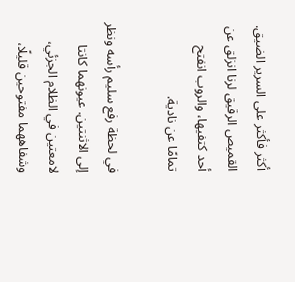أكثر فأكثر على السرير الضيق. القميص الرقيق لرنا انزلق عن أحد كتفيها، والروب انفتح تمامًا عن نادية.

في لحظة رفع سليم رأسه ونظر إلى الاثنتين. عيونهما كانتا لامعتين في الظلام الجزئي، وشفاههما مفتوحين قليلًا،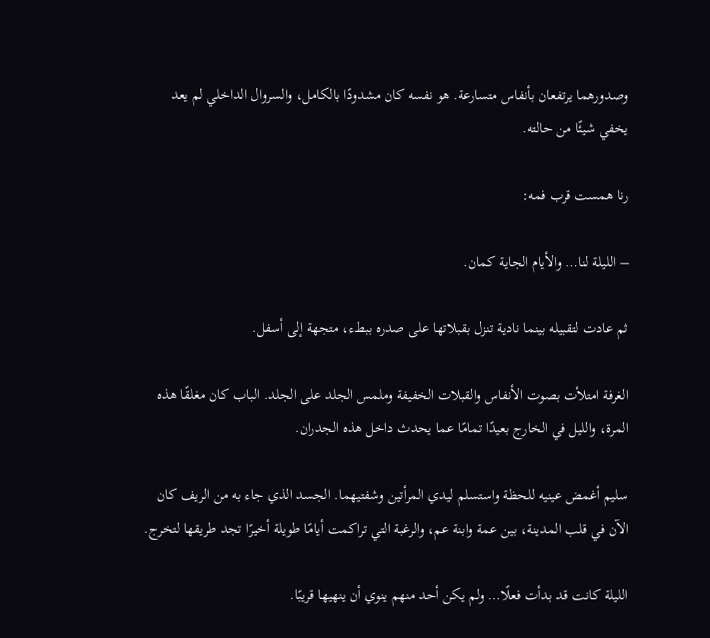وصدورهما يرتفعان بأنفاس متسارعة. هو نفسه كان مشدودًا بالكامل، والسروال الداخلي لم يعد يخفي شيئًا من حالته.

رنا همست قرب فمه:

– الليلة لنا… والأيام الجاية كمان.

ثم عادت لتقبيله بينما نادية تنزل بقبلاتها على صدره ببطء، متجهة إلى أسفل.

الغرفة امتلأت بصوت الأنفاس والقبلات الخفيفة وملمس الجلد على الجلد. الباب كان مغلقًا هذه المرة، والليل في الخارج بعيدًا تمامًا عما يحدث داخل هذه الجدران.

سليم أغمض عينيه للحظة واستسلم ليدي المرأتين وشفتيهما. الجسد الذي جاء به من الريف كان الآن في قلب المدينة، بين عمة وابنة عم، والرغبة التي تراكمت أيامًا طويلة أخيرًا تجد طريقها لتخرج.

الليلة كانت قد بدأت فعلًا… ولم يكن أحد منهم ينوي أن ينهيها قريبًا.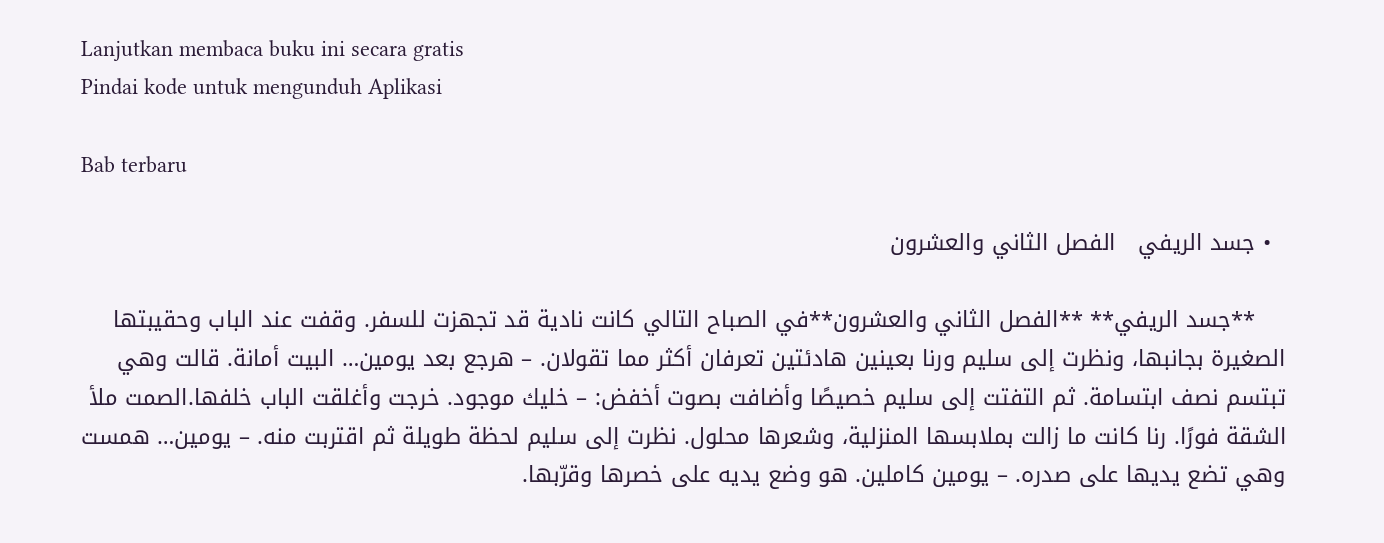Lanjutkan membaca buku ini secara gratis
Pindai kode untuk mengunduh Aplikasi

Bab terbaru

  • جسد الريفي   الفصل الثاني والعشرون

    **جسد الريفي** **الفصل الثاني والعشرون**في الصباح التالي كانت نادية قد تجهزت للسفر. وقفت عند الباب وحقيبتها الصغيرة بجانبها، ونظرت إلى سليم ورنا بعينين هادئتين تعرفان أكثر مما تقولان. – هرجع بعد يومين… البيت أمانة. قالت وهي تبتسم نصف ابتسامة. ثم التفتت إلى سليم خصيصًا وأضافت بصوت أخفض: – خليك موجود. خرجت وأغلقت الباب خلفها.الصمت ملأ الشقة فورًا. رنا كانت ما زالت بملابسها المنزلية، وشعرها محلول. نظرت إلى سليم لحظة طويلة ثم اقتربت منه. – يومين… همست وهي تضع يديها على صدره. – يومين كاملين. هو وضع يديه على خصرها وقرّبها.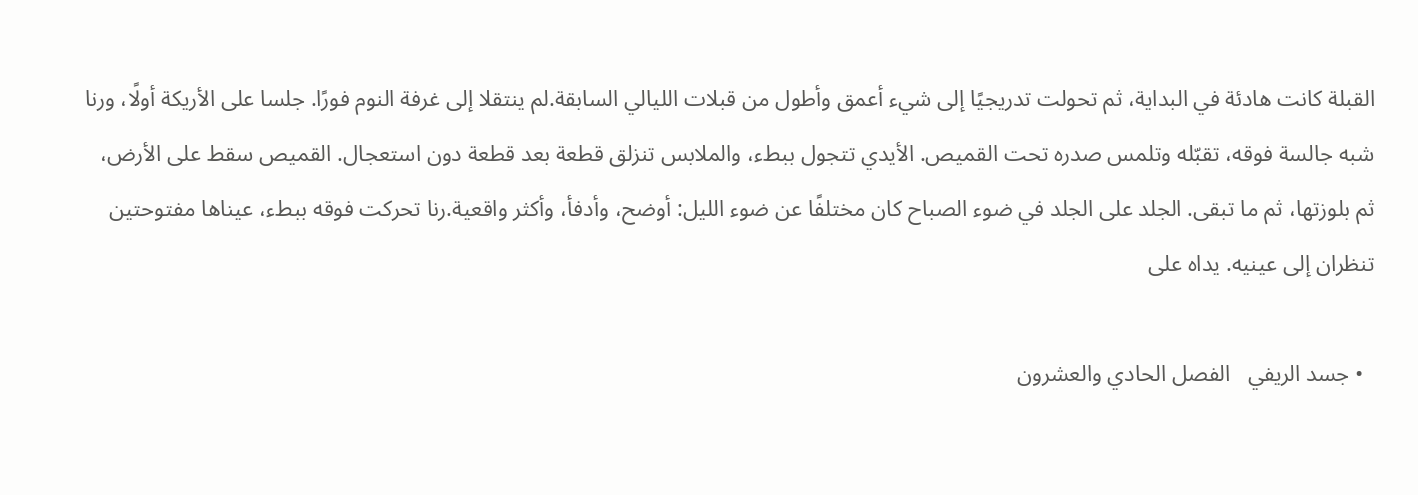القبلة كانت هادئة في البداية، ثم تحولت تدريجيًا إلى شيء أعمق وأطول من قبلات الليالي السابقة.لم ينتقلا إلى غرفة النوم فورًا. جلسا على الأريكة أولًا، ورنا شبه جالسة فوقه، تقبّله وتلمس صدره تحت القميص. الأيدي تتجول ببطء، والملابس تنزلق قطعة بعد قطعة دون استعجال. القميص سقط على الأرض، ثم بلوزتها، ثم ما تبقى. الجلد على الجلد في ضوء الصباح كان مختلفًا عن ضوء الليل: أوضح، وأدفأ، وأكثر واقعية.رنا تحركت فوقه ببطء، عيناها مفتوحتين تنظران إلى عينيه. يداه على

  • جسد الريفي   الفصل الحادي والعشرون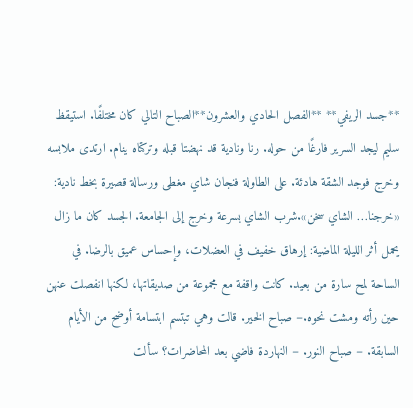**جسد الريفي** **الفصل الحادي والعشرون**الصباح التالي كان مختلفًا. استيقظ سليم ليجد السرير فارغًا من حوله. رنا ونادية قد نهضتا قبله وتركتاه ينام. ارتدى ملابسه وخرج فوجد الشقة هادئة. على الطاولة فنجان شاي مغطى ورسالة قصيرة بخط نادية: «خرجنا… الشاي سخن».شرب الشاي بسرعة وخرج إلى الجامعة. الجسد كان ما زال يحمل أثر الليلة الماضية: إرهاق خفيف في العضلات، وإحساس عميق بالرضا. في الساحة لمح سارة من بعيد. كانت واقفة مع مجموعة من صديقاتها، لكنها انفصلت عنهن حين رأته ومشت نحوه.– صباح الخير. قالت وهي تبتسم ابتسامة أوضح من الأيام السابقة. – صباح النور. – النهاردة فاضي بعد المحاضرات؟ سألت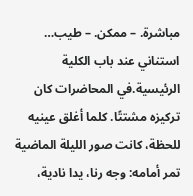مباشرة. – ممكن. – طيب… استناني عند باب الكلية الرئيسية.في المحاضرات كان تركيزه مشتتًا. كلما أغلق عينيه للحظة، كانت صور الليلة الماضية تمر أمامه: وجه رنا، يدا نادية،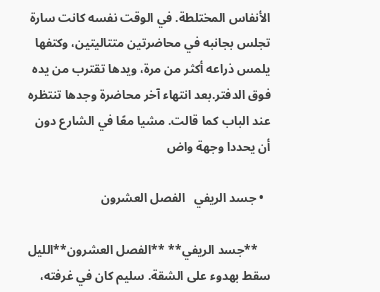الأنفاس المختلطة. في الوقت نفسه كانت سارة تجلس بجانبه في محاضرتين متتاليتين، وكتفها يلمس ذراعه أكثر من مرة، ويدها تقترب من يده فوق الدفتر.بعد انتهاء آخر محاضرة وجدها تنتظره عند الباب كما قالت. مشيا معًا في الشارع دون أن يحددا وجهة واض

  • جسد الريفي   الفصل العشرون

    **جسد الريفي** **الفصل العشرون**الليل سقط بهدوء على الشقة. سليم كان في غرفته،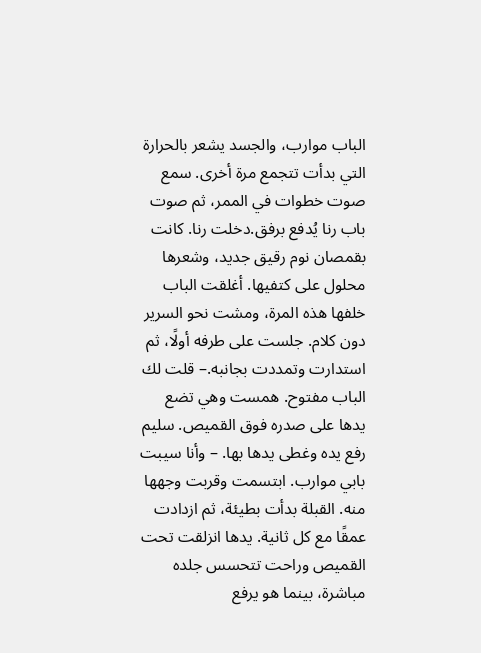الباب موارب، والجسد يشعر بالحرارة التي بدأت تتجمع مرة أخرى. سمع صوت خطوات في الممر، ثم صوت باب رنا يُدفع برفق.دخلت رنا. كانت بقمصان نوم رقيق جديد، وشعرها محلول على كتفيها. أغلقت الباب خلفها هذه المرة، ومشت نحو السرير دون كلام. جلست على طرفه أولًا، ثم استدارت وتمددت بجانبه.– قلت لك الباب مفتوح. همست وهي تضع يدها على صدره فوق القميص. سليم رفع يده وغطى يدها بها. – وأنا سيبت بابي موارب. ابتسمت وقربت وجهها منه. القبلة بدأت بطيئة، ثم ازدادت عمقًا مع كل ثانية. يدها انزلقت تحت القميص وراحت تتحسس جلده مباشرة، بينما هو يرفع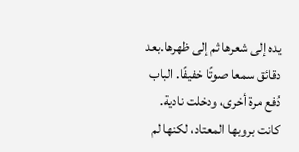يده إلى شعرها ثم إلى ظهرها.بعد دقائق سمعا صوتًا خفيفًا. الباب دُفع مرة أخرى، ودخلت نادية. كانت بروبها المعتاد، لكنها لم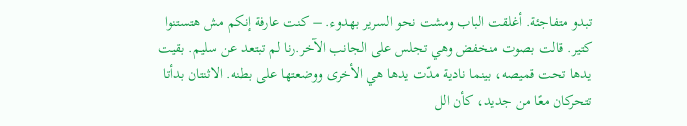تبدو متفاجئة. أغلقت الباب ومشت نحو السرير بهدوء. – كنت عارفة إنكم مش هتستنوا كتير. قالت بصوت منخفض وهي تجلس على الجانب الآخر.رنا لم تبتعد عن سليم. بقيت يدها تحت قميصه، بينما نادية مدّت يدها هي الأخرى ووضعتها على بطنه. الاثنتان بدأتا تتحركان معًا من جديد، كأن الل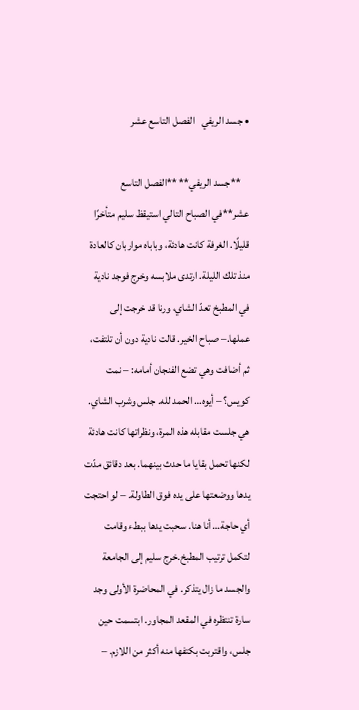• جسد الريفي   الفصل التاسع عشر

    **جسد الريفي** **الفصل التاسع عشر**في الصباح التالي استيقظ سليم متأخرًا قليلًا. الغرفة كانت هادئة، وباباه مواربان كالعادة منذ تلك الليلة. ارتدى ملابسه وخرج فوجد نادية في المطبخ تعدّ الشاي، ورنا قد خرجت إلى عملها.– صباح الخير. قالت نادية دون أن تلتفت، ثم أضافت وهي تضع الفنجان أمامه: – نمت كويس؟ – أيوه… الحمد لله. جلس وشرب الشاي. هي جلست مقابله هذه المرة، ونظراتها كانت هادئة لكنها تحمل بقايا ما حدث بينهما. بعد دقائق مدّت يدها ووضعتها على يده فوق الطاولة. – لو احتجت أي حاجة… أنا هنا. سحبت يدها ببطء وقامت لتكمل ترتيب المطبخ.خرج سليم إلى الجامعة والجسد ما زال يتذكر. في المحاضرة الأولى وجد سارة تنتظره في المقعد المجاور. ابتسمت حين جلس، واقتربت بكتفها منه أكثر من اللازم. –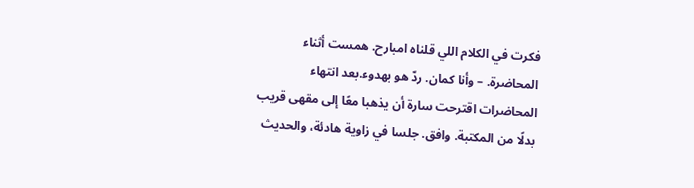فكرت في الكلام اللي قلناه امبارح. همست أثناء المحاضرة. – وأنا كمان. ردّ هو بهدوء.بعد انتهاء المحاضرات اقترحت سارة أن يذهبا معًا إلى مقهى قريب بدلًا من المكتبة. وافق. جلسا في زاوية هادئة، والحديث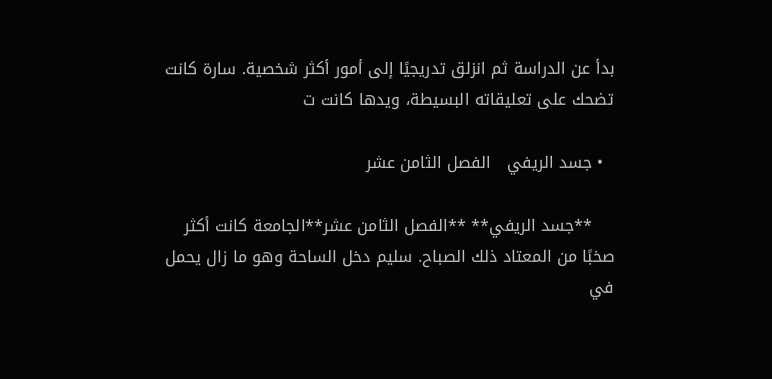بدأ عن الدراسة ثم انزلق تدريجيًا إلى أمور أكثر شخصية. سارة كانت تضحك على تعليقاته البسيطة، ويدها كانت ت

  • جسد الريفي   الفصل الثامن عشر

    **جسد الريفي** **الفصل الثامن عشر**الجامعة كانت أكثر صخبًا من المعتاد ذلك الصباح. سليم دخل الساحة وهو ما زال يحمل في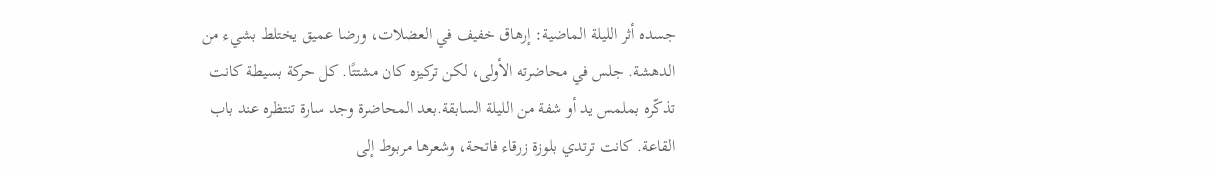جسده أثر الليلة الماضية: إرهاق خفيف في العضلات، ورضا عميق يختلط بشيء من الدهشة. جلس في محاضرته الأولى، لكن تركيزه كان مشتتًا. كل حركة بسيطة كانت تذكّره بملمس يد أو شفة من الليلة السابقة.بعد المحاضرة وجد سارة تنتظره عند باب القاعة. كانت ترتدي بلوزة زرقاء فاتحة، وشعرها مربوط إلى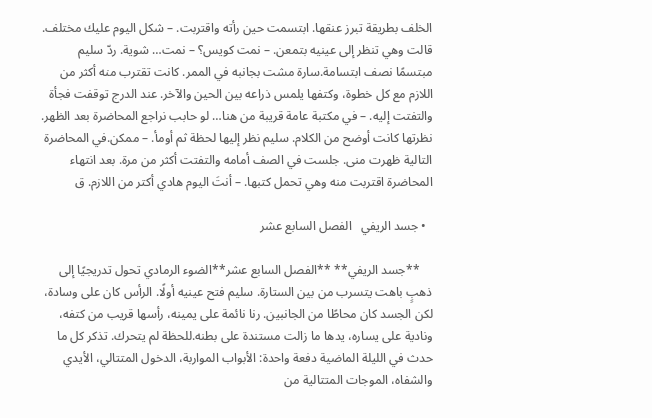الخلف بطريقة تبرز عنقها. ابتسمت حين رأته واقتربت. – شكل اليوم عليك مختلف. قالت وهي تنظر إلى عينيه بتمعن. – نمت كويس؟ – نمت… شوية. ردّ سليم مبتسمًا نصف ابتسامة.سارة مشت بجانبه في الممر. كانت تقترب منه أكثر من اللازم مع كل خطوة، وكتفها يلمس ذراعه بين الحين والآخر. عند الدرج توقفت فجأة والتفتت إليه. – في مكتبة عامة قريبة من هنا… لو حابب نراجع المحاضرة بعد الظهر. نظرتها كانت أوضح من الكلام. سليم نظر إليها لحظة ثم أومأ. – ممكن.في المحاضرة التالية ظهرت منى. جلست في الصف أمامه والتفتت أكثر من مرة. بعد انتهاء المحاضرة اقتربت منه وهي تحمل كتبها. – أنتَ اليوم هادي أكتر من اللازم. ق

  • جسد الريفي   الفصل السابع عشر

    **جسد الريفي** **الفصل السابع عشر**الضوء الرمادي تحول تدريجيًا إلى ذهبٍ باهت يتسرب من بين الستارة. سليم فتح عينيه أولًا. الرأس كان على وسادة، لكن الجسد كان محاطًا من الجانبين. رنا نائمة على يمينه، رأسها قريب من كتفه، ونادية على يساره، يدها ما زالت مستندة على بطنه.للحظة لم يتحرك. تذكر كل ما حدث في الليلة الماضية دفعة واحدة: الأبواب المواربة، الدخول المتتالي، الأيدي والشفاه، الموجات المتتالية من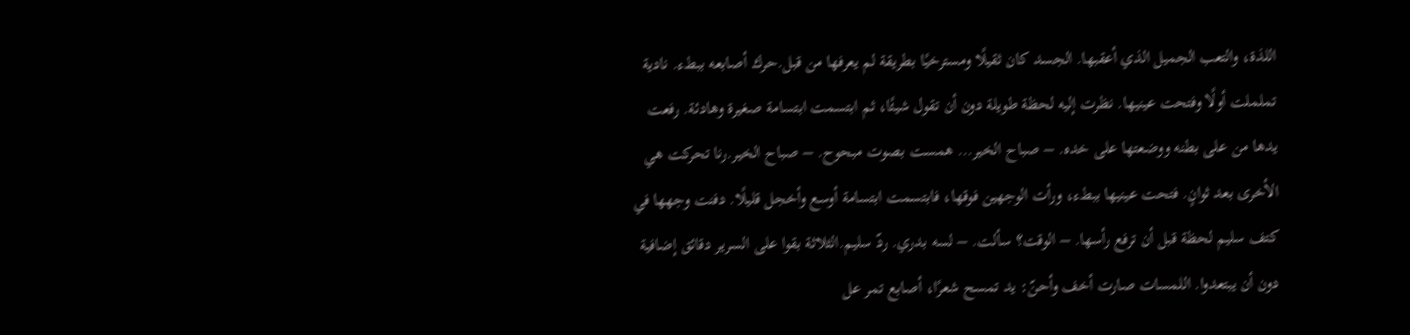اللذة، والتعب الجميل الذي أعقبها. الجسد كان ثقيلًا ومسترخيًا بطريقة لم يعرفها من قبل.حرك أصابعه ببطء. نادية تململت أولًا وفتحت عينيها. نظرت إليه لحظة طويلة دون أن تقول شيئًا، ثم ابتسمت ابتسامة صغيرة وهادئة. رفعت يدها من على بطنه ووضعتها على خده. – صباح الخير… همست بصوت مبحوح. – صباح الخير.رنا تحركت هي الأخرى بعد ثوانٍ. فتحت عينيها ببطء، ورأت الوجهين فوقها، فابتسمت ابتسامة أوسع وأخجل قليلًا. دفنت وجهها في كتف سليم لحظة قبل أن ترفع رأسها. – الوقت؟ سألت. – لسه بدري. ردّ سليم.الثلاثة بقوا على السرير دقائق إضافية دون أن يبتعدوا. اللمسات صارت أخف وأحنّ: يد تمسح شعرًا، أصابع تمر عل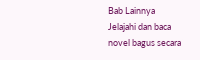Bab Lainnya
Jelajahi dan baca novel bagus secara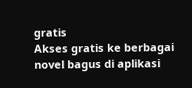gratis
Akses gratis ke berbagai novel bagus di aplikasi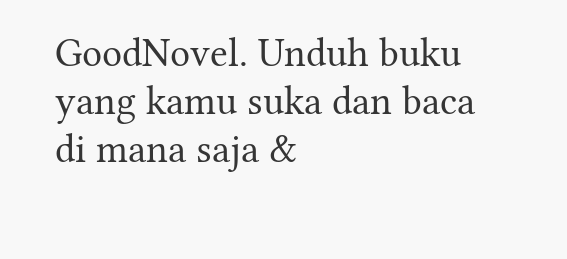GoodNovel. Unduh buku yang kamu suka dan baca di mana saja &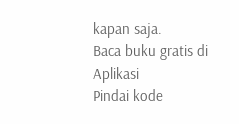kapan saja.
Baca buku gratis di Aplikasi
Pindai kode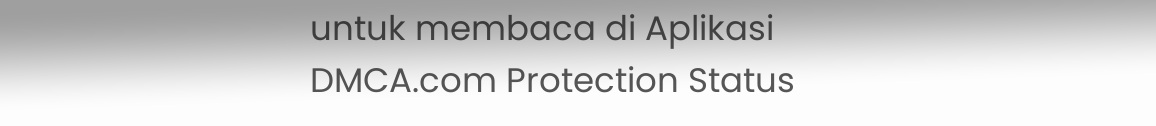untuk membaca di Aplikasi
DMCA.com Protection Status